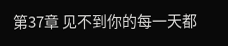第37章 见不到你的每一天都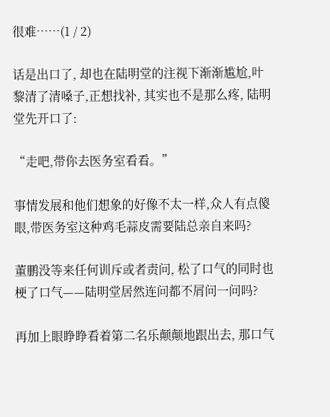很难……(1 / 2)

话是出口了, 却也在陆明堂的注视下渐渐尴尬,叶黎清了清嗓子,正想找补, 其实也不是那么疼, 陆明堂先开口了:

“走吧,带你去医务室看看。”

事情发展和他们想象的好像不太一样,众人有点傻眼,带医务室这种鸡毛蒜皮需要陆总亲自来吗?

董鹏没等来任何训斥或者责问, 松了口气的同时也梗了口气——陆明堂居然连问都不屑问一问吗?

再加上眼睁睁看着第二名乐颠颠地跟出去, 那口气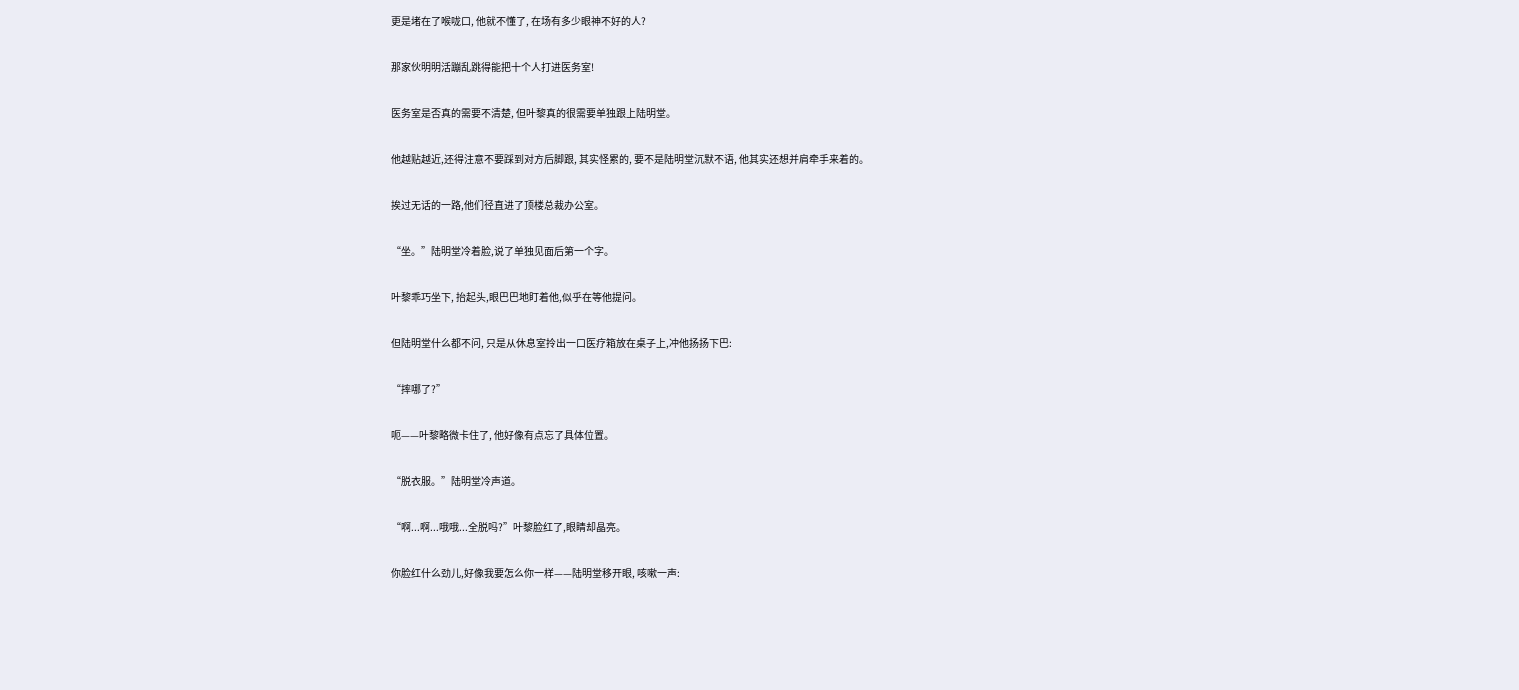更是堵在了喉咙口, 他就不懂了, 在场有多少眼神不好的人?

那家伙明明活蹦乱跳得能把十个人打进医务室!

医务室是否真的需要不清楚, 但叶黎真的很需要单独跟上陆明堂。

他越贴越近,还得注意不要踩到对方后脚跟, 其实怪累的, 要不是陆明堂沉默不语, 他其实还想并肩牵手来着的。

挨过无话的一路,他们径直进了顶楼总裁办公室。

“坐。”陆明堂冷着脸,说了单独见面后第一个字。

叶黎乖巧坐下, 抬起头,眼巴巴地盯着他,似乎在等他提问。

但陆明堂什么都不问, 只是从休息室拎出一口医疗箱放在桌子上,冲他扬扬下巴:

“摔哪了?”

呃——叶黎略微卡住了, 他好像有点忘了具体位置。

“脱衣服。”陆明堂冷声道。

“啊...啊...哦哦...全脱吗?”叶黎脸红了,眼睛却晶亮。

你脸红什么劲儿,好像我要怎么你一样——陆明堂移开眼, 咳嗽一声: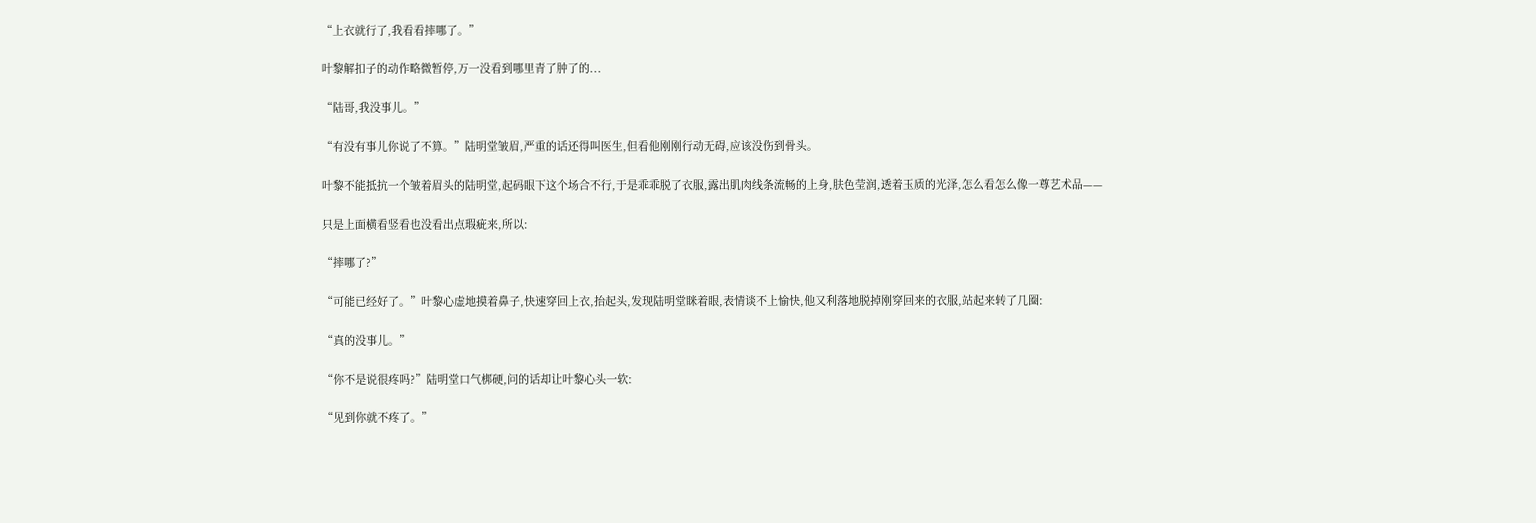“上衣就行了,我看看摔哪了。”

叶黎解扣子的动作略微暂停,万一没看到哪里青了肿了的...

“陆哥,我没事儿。”

“有没有事儿你说了不算。”陆明堂皱眉,严重的话还得叫医生,但看他刚刚行动无碍,应该没伤到骨头。

叶黎不能抵抗一个皱着眉头的陆明堂,起码眼下这个场合不行,于是乖乖脱了衣服,露出肌肉线条流畅的上身,肤色莹润,透着玉质的光泽,怎么看怎么像一尊艺术品——

只是上面横看竖看也没看出点瑕疵来,所以:

“摔哪了?”

“可能已经好了。”叶黎心虚地摸着鼻子,快速穿回上衣,抬起头,发现陆明堂眯着眼,表情谈不上愉快,他又利落地脱掉刚穿回来的衣服,站起来转了几圈:

“真的没事儿。”

“你不是说很疼吗?”陆明堂口气梆硬,问的话却让叶黎心头一软:

“见到你就不疼了。”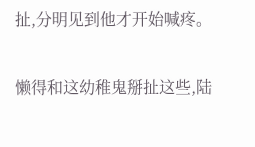扯,分明见到他才开始喊疼。

懒得和这幼稚鬼掰扯这些,陆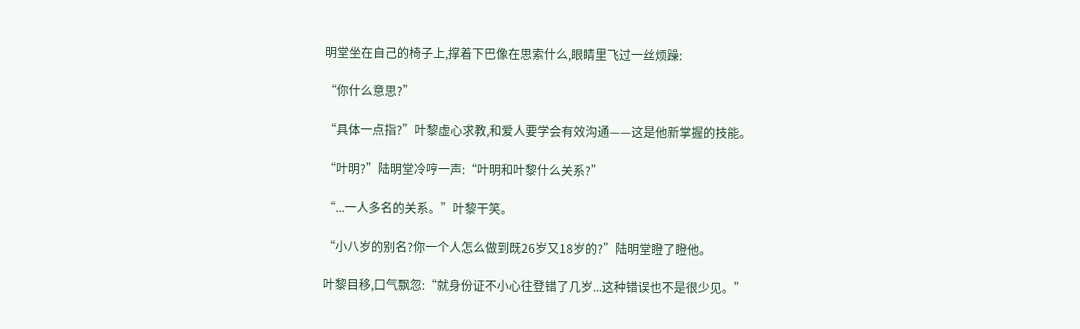明堂坐在自己的椅子上,撑着下巴像在思索什么,眼睛里飞过一丝烦躁:

“你什么意思?”

“具体一点指?”叶黎虚心求教,和爱人要学会有效沟通——这是他新掌握的技能。

“叶明?”陆明堂冷哼一声:“叶明和叶黎什么关系?”

“...一人多名的关系。”叶黎干笑。

“小八岁的别名?你一个人怎么做到既26岁又18岁的?”陆明堂瞪了瞪他。

叶黎目移,口气飘忽:“就身份证不小心往登错了几岁...这种错误也不是很少见。”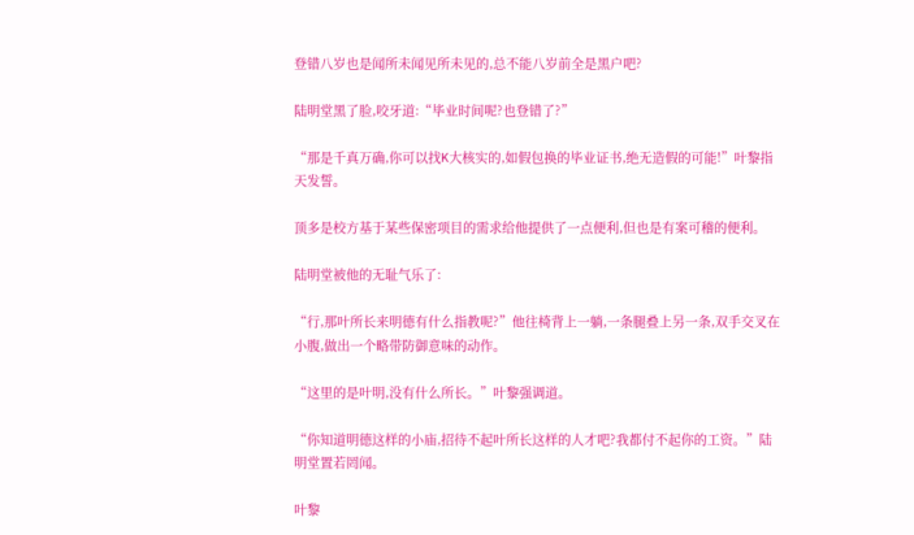登错八岁也是闻所未闻见所未见的,总不能八岁前全是黑户吧?

陆明堂黑了脸,咬牙道:“毕业时间呢?也登错了?”

“那是千真万确,你可以找K大核实的,如假包换的毕业证书,绝无造假的可能!”叶黎指天发誓。

顶多是校方基于某些保密项目的需求给他提供了一点便利,但也是有案可稽的便利。

陆明堂被他的无耻气乐了:

“行,那叶所长来明德有什么指教呢?”他往椅背上一躺,一条腿叠上另一条,双手交叉在小腹,做出一个略带防御意味的动作。

“这里的是叶明,没有什么所长。”叶黎强调道。

“你知道明德这样的小庙,招待不起叶所长这样的人才吧?我都付不起你的工资。”陆明堂置若罔闻。

叶黎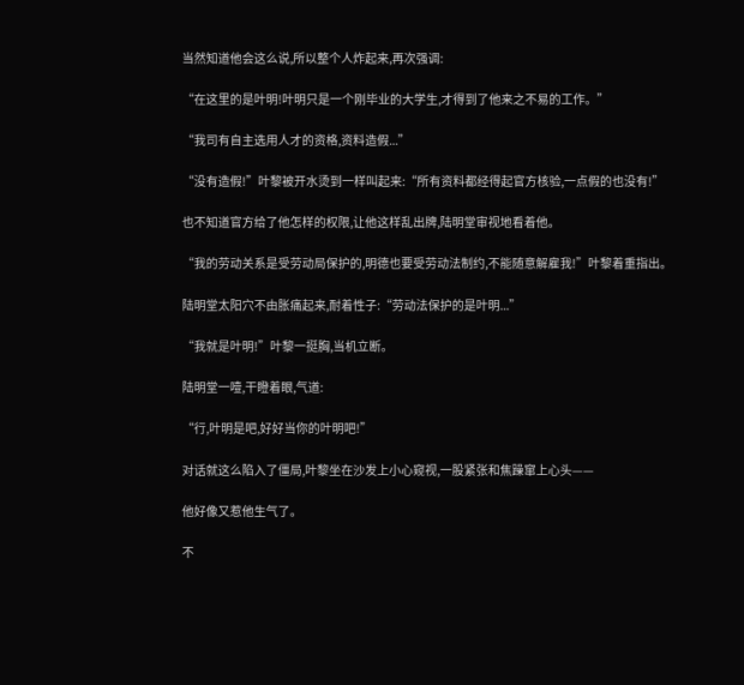当然知道他会这么说,所以整个人炸起来,再次强调:

“在这里的是叶明!叶明只是一个刚毕业的大学生,才得到了他来之不易的工作。”

“我司有自主选用人才的资格,资料造假...”

“没有造假!”叶黎被开水烫到一样叫起来:“所有资料都经得起官方核验,一点假的也没有!”

也不知道官方给了他怎样的权限,让他这样乱出牌,陆明堂审视地看着他。

“我的劳动关系是受劳动局保护的,明德也要受劳动法制约,不能随意解雇我!”叶黎着重指出。

陆明堂太阳穴不由胀痛起来,耐着性子:“劳动法保护的是叶明...”

“我就是叶明!”叶黎一挺胸,当机立断。

陆明堂一噎,干瞪着眼,气道:

“行,叶明是吧,好好当你的叶明吧!”

对话就这么陷入了僵局,叶黎坐在沙发上小心窥视,一股紧张和焦躁窜上心头——

他好像又惹他生气了。

不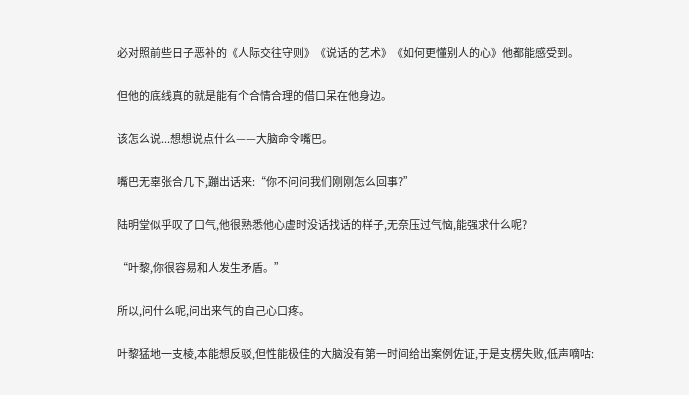必对照前些日子恶补的《人际交往守则》《说话的艺术》《如何更懂别人的心》他都能感受到。

但他的底线真的就是能有个合情合理的借口呆在他身边。

该怎么说...想想说点什么——大脑命令嘴巴。

嘴巴无辜张合几下,蹦出话来:“你不问问我们刚刚怎么回事?”

陆明堂似乎叹了口气,他很熟悉他心虚时没话找话的样子,无奈压过气恼,能强求什么呢?

“叶黎,你很容易和人发生矛盾。”

所以,问什么呢,问出来气的自己心口疼。

叶黎猛地一支棱,本能想反驳,但性能极佳的大脑没有第一时间给出案例佐证,于是支楞失败,低声嘀咕: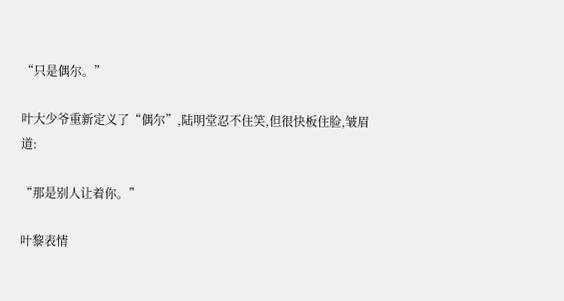“只是偶尔。”

叶大少爷重新定义了“偶尔”,陆明堂忍不住笑,但很快板住脸,皱眉道:

“那是别人让着你。”

叶黎表情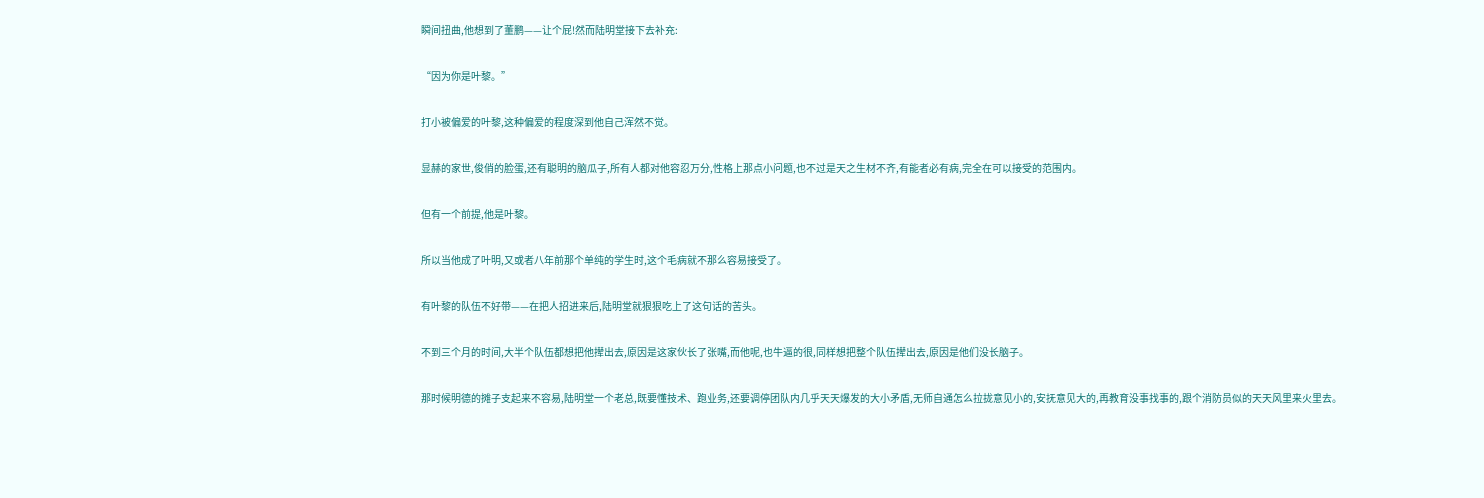瞬间扭曲,他想到了董鹏——让个屁!然而陆明堂接下去补充:

“因为你是叶黎。”

打小被偏爱的叶黎,这种偏爱的程度深到他自己浑然不觉。

显赫的家世,俊俏的脸蛋,还有聪明的脑瓜子,所有人都对他容忍万分,性格上那点小问题,也不过是天之生材不齐,有能者必有病,完全在可以接受的范围内。

但有一个前提,他是叶黎。

所以当他成了叶明,又或者八年前那个单纯的学生时,这个毛病就不那么容易接受了。

有叶黎的队伍不好带——在把人招进来后,陆明堂就狠狠吃上了这句话的苦头。

不到三个月的时间,大半个队伍都想把他撵出去,原因是这家伙长了张嘴,而他呢,也牛逼的很,同样想把整个队伍撵出去,原因是他们没长脑子。

那时候明德的摊子支起来不容易,陆明堂一个老总,既要懂技术、跑业务,还要调停团队内几乎天天爆发的大小矛盾,无师自通怎么拉拢意见小的,安抚意见大的,再教育没事找事的,跟个消防员似的天天风里来火里去。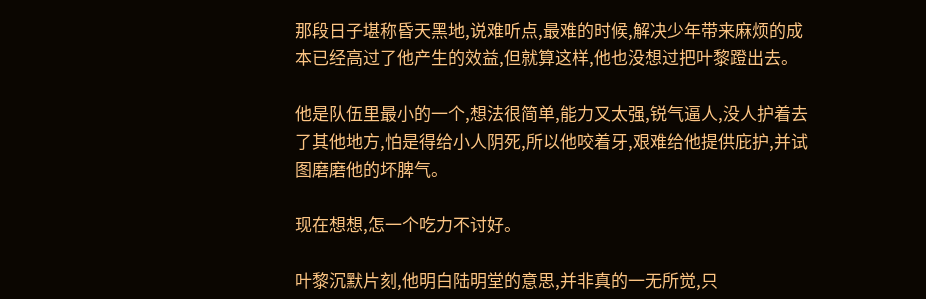那段日子堪称昏天黑地,说难听点,最难的时候,解决少年带来麻烦的成本已经高过了他产生的效益,但就算这样,他也没想过把叶黎蹬出去。

他是队伍里最小的一个,想法很简单,能力又太强,锐气逼人,没人护着去了其他地方,怕是得给小人阴死,所以他咬着牙,艰难给他提供庇护,并试图磨磨他的坏脾气。

现在想想,怎一个吃力不讨好。

叶黎沉默片刻,他明白陆明堂的意思,并非真的一无所觉,只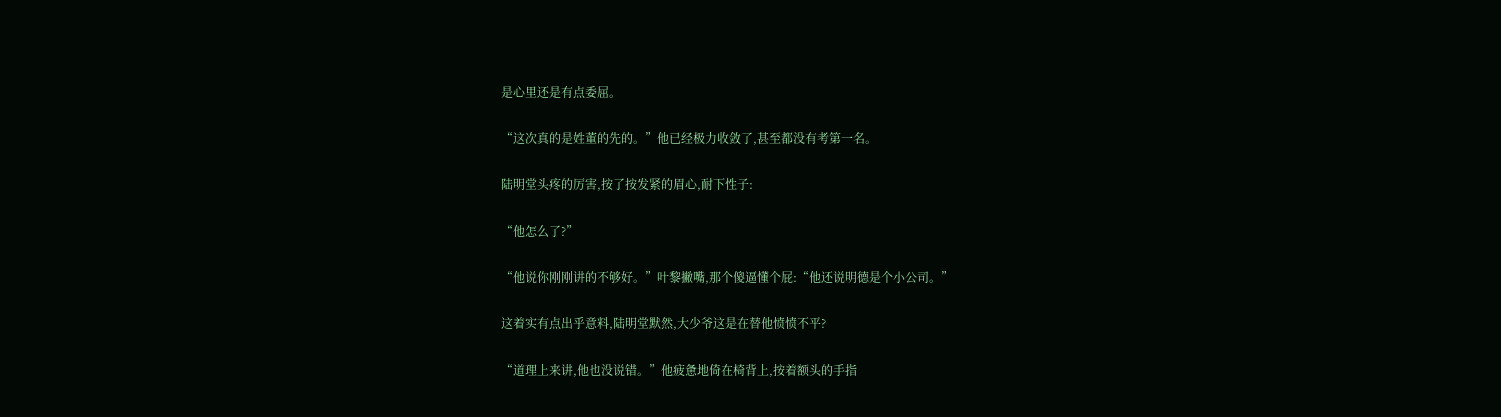是心里还是有点委屈。

“这次真的是姓董的先的。”他已经极力收敛了,甚至都没有考第一名。

陆明堂头疼的厉害,按了按发紧的眉心,耐下性子:

“他怎么了?”

“他说你刚刚讲的不够好。”叶黎撇嘴,那个傻逼懂个屁:“他还说明德是个小公司。”

这着实有点出乎意料,陆明堂默然,大少爷这是在替他愤愤不平?

“道理上来讲,他也没说错。”他疲惫地倚在椅背上,按着额头的手指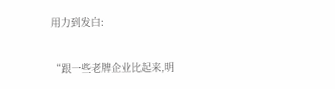用力到发白:

“跟一些老牌企业比起来,明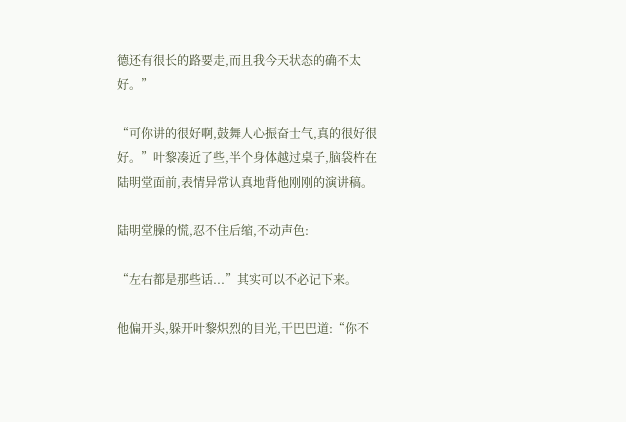德还有很长的路要走,而且我今天状态的确不太好。”

“可你讲的很好啊,鼓舞人心振奋士气,真的很好很好。”叶黎凑近了些,半个身体越过桌子,脑袋杵在陆明堂面前,表情异常认真地背他刚刚的演讲稿。

陆明堂臊的慌,忍不住后缩,不动声色:

“左右都是那些话...”其实可以不必记下来。

他偏开头,躲开叶黎炽烈的目光,干巴巴道:“你不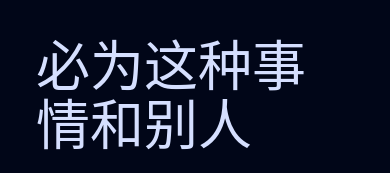必为这种事情和别人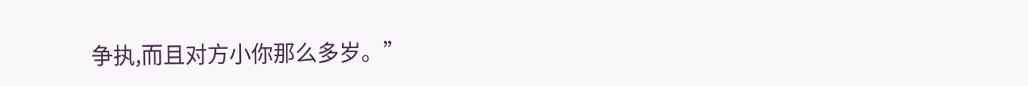争执,而且对方小你那么多岁。”